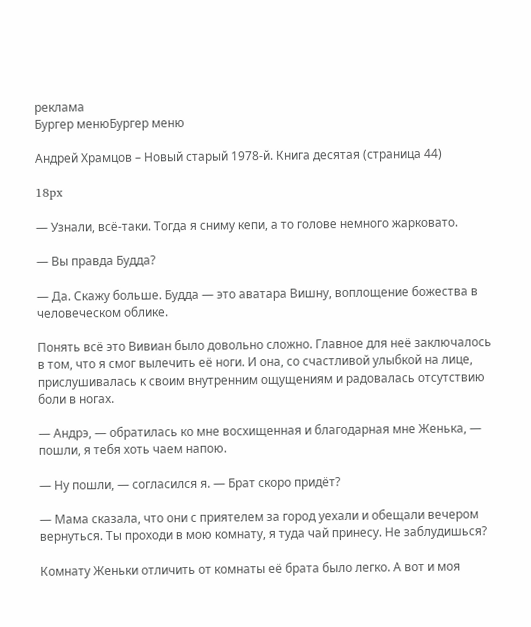реклама
Бургер менюБургер меню

Андрей Храмцов – Новый старый 1978-й. Книга десятая (страница 44)

18px

— Узнали, всё-таки. Тогда я сниму кепи, а то голове немного жарковато.

— Вы правда Будда?

— Да. Скажу больше. Будда — это аватара Вишну, воплощение божества в человеческом облике.

Понять всё это Вивиан было довольно сложно. Главное для неё заключалось в том, что я смог вылечить её ноги. И она, со счастливой улыбкой на лице, прислушивалась к своим внутренним ощущениям и радовалась отсутствию боли в ногах.

— Андрэ, — обратилась ко мне восхищенная и благодарная мне Женька, — пошли, я тебя хоть чаем напою.

— Ну пошли, — согласился я. — Брат скоро придёт?

— Мама сказала, что они с приятелем за город уехали и обещали вечером вернуться. Ты проходи в мою комнату, я туда чай принесу. Не заблудишься?

Комнату Женьки отличить от комнаты её брата было легко. А вот и моя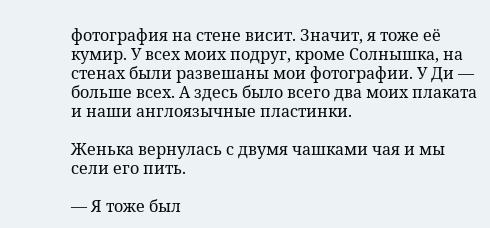фотография на стене висит. Значит, я тоже её кумир. У всех моих подруг, кроме Солнышка, на стенах были развешаны мои фотографии. У Ди — больше всех. А здесь было всего два моих плаката и наши англоязычные пластинки.

Женька вернулась с двумя чашками чая и мы сели его пить.

— Я тоже был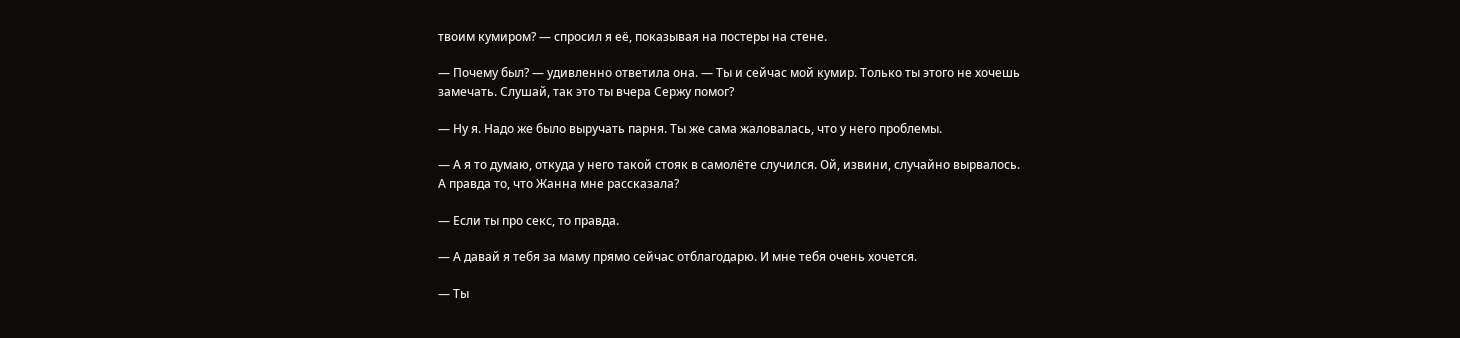твоим кумиром? — спросил я её, показывая на постеры на стене.

— Почему был? — удивленно ответила она. — Ты и сейчас мой кумир. Только ты этого не хочешь замечать. Слушай, так это ты вчера Сержу помог?

— Ну я. Надо же было выручать парня. Ты же сама жаловалась, что у него проблемы.

— А я то думаю, откуда у него такой стояк в самолёте случился. Ой, извини, случайно вырвалось. А правда то, что Жанна мне рассказала?

— Если ты про секс, то правда.

— А давай я тебя за маму прямо сейчас отблагодарю. И мне тебя очень хочется.

— Ты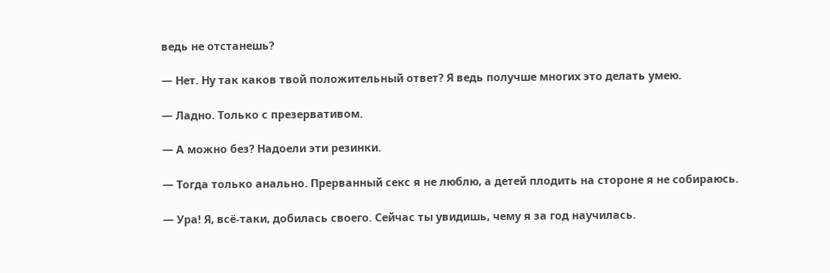ведь не отстанешь?

— Нет. Ну так каков твой положительный ответ? Я ведь получше многих это делать умею.

— Ладно. Только с презервативом.

— А можно без? Надоели эти резинки.

— Тогда только анально. Прерванный секс я не люблю, а детей плодить на стороне я не собираюсь.

— Ура! Я, всё-таки, добилась своего. Сейчас ты увидишь, чему я за год научилась.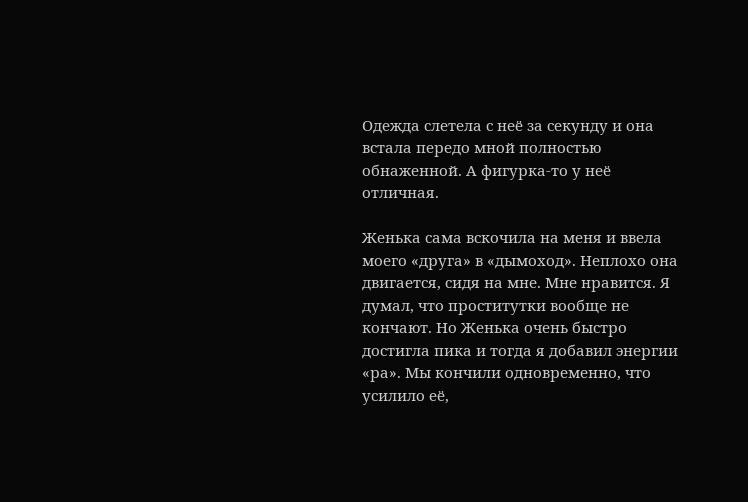Одежда слетела с неё за секунду и она встала передо мной полностью обнаженной. А фигурка-то у неё отличная.

Женька сама вскочила на меня и ввела моего «друга» в «дымоход». Неплохо она двигается, сидя на мне. Мне нравится. Я думал, что проститутки вообще не кончают. Но Женька очень быстро достигла пика и тогда я добавил энергии «ра». Мы кончили одновременно, что усилило её,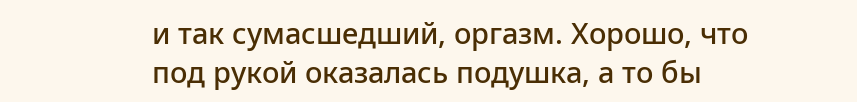и так сумасшедший, оргазм. Хорошо, что под рукой оказалась подушка, а то бы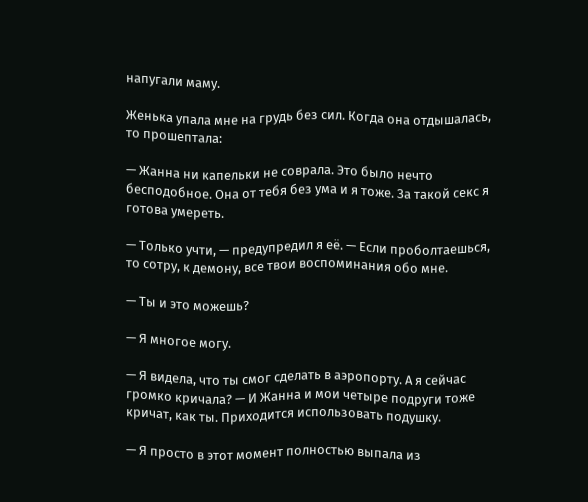напугали маму.

Женька упала мне на грудь без сил. Когда она отдышалась, то прошептала:

— Жанна ни капельки не соврала. Это было нечто бесподобное. Она от тебя без ума и я тоже. За такой секс я готова умереть.

— Только учти, — предупредил я её. — Если проболтаешься, то сотру, к демону, все твои воспоминания обо мне.

— Ты и это можешь?

— Я многое могу.

— Я видела, что ты смог сделать в аэропорту. А я сейчас громко кричала? — И Жанна и мои четыре подруги тоже кричат, как ты. Приходится использовать подушку.

— Я просто в этот момент полностью выпала из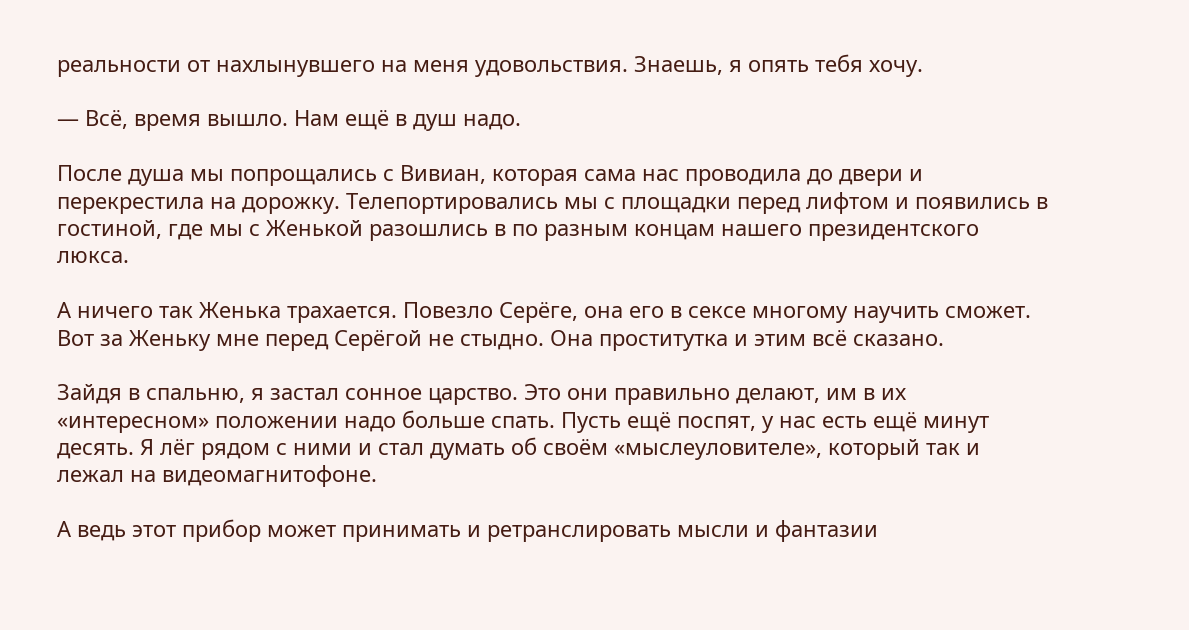реальности от нахлынувшего на меня удовольствия. Знаешь, я опять тебя хочу.

— Всё, время вышло. Нам ещё в душ надо.

После душа мы попрощались с Вивиан, которая сама нас проводила до двери и перекрестила на дорожку. Телепортировались мы с площадки перед лифтом и появились в гостиной, где мы с Женькой разошлись в по разным концам нашего президентского люкса.

А ничего так Женька трахается. Повезло Серёге, она его в сексе многому научить сможет. Вот за Женьку мне перед Серёгой не стыдно. Она проститутка и этим всё сказано.

Зайдя в спальню, я застал сонное царство. Это они правильно делают, им в их «интересном» положении надо больше спать. Пусть ещё поспят, у нас есть ещё минут десять. Я лёг рядом с ними и стал думать об своём «мыслеуловителе», который так и лежал на видеомагнитофоне.

А ведь этот прибор может принимать и ретранслировать мысли и фантазии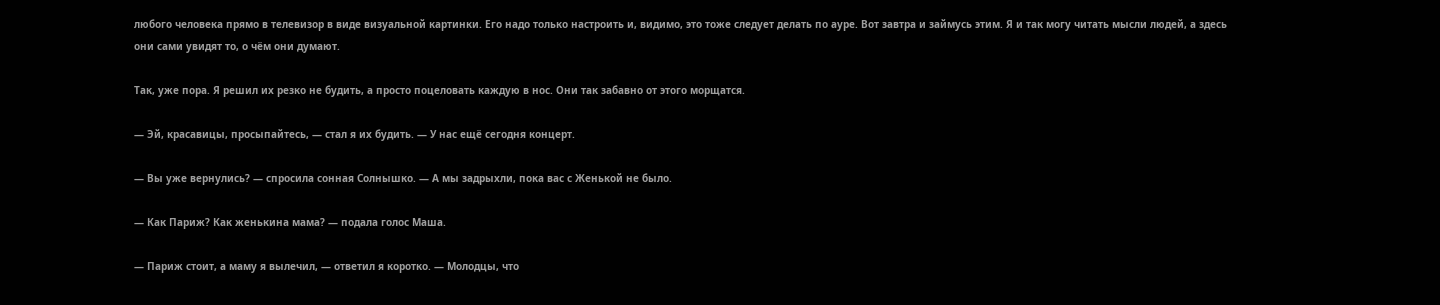любого человека прямо в телевизор в виде визуальной картинки. Его надо только настроить и, видимо, это тоже следует делать по ауре. Вот завтра и займусь этим. Я и так могу читать мысли людей, а здесь они сами увидят то, о чём они думают.

Так, уже пора. Я решил их резко не будить, а просто поцеловать каждую в нос. Они так забавно от этого морщатся.

— Эй, красавицы, просыпайтесь, — стал я их будить. — У нас ещё сегодня концерт.

— Вы уже вернулись? — спросила сонная Солнышко. — А мы задрыхли, пока вас с Женькой не было.

— Как Париж? Как женькина мама? — подала голос Маша.

— Париж стоит, а маму я вылечил, — ответил я коротко. — Молодцы, что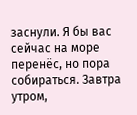заснули. Я бы вас сейчас на море перенёс, но пора собираться. Завтра утром,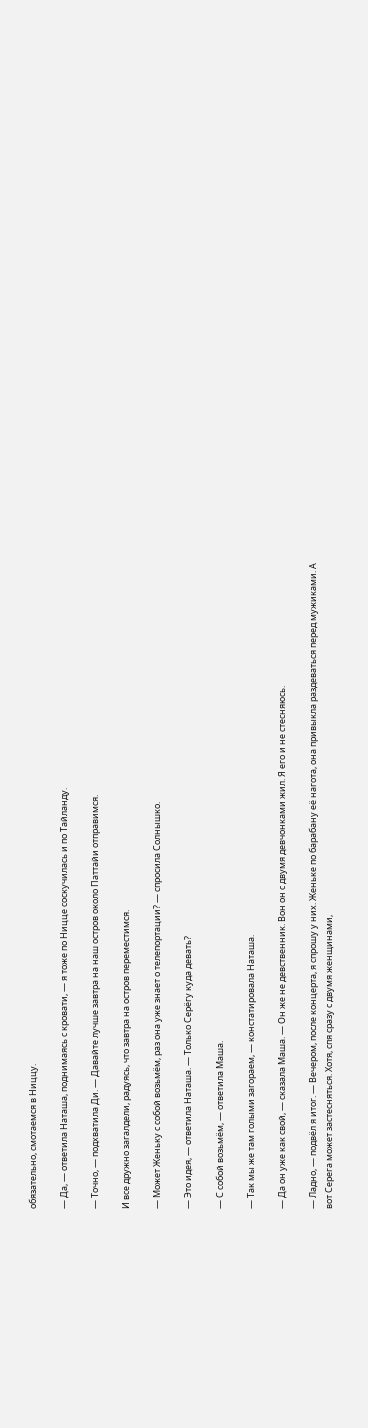обязательно, смотаемся в Ниццу.

— Да, — ответила Наташа, поднимаясь с кровати, — я тоже по Ницце соскучилась и по Тайланду.

— Точно, — подхватила Ди. — Давайте лучше завтра на наш остров около Паттайи отправимся.

И все дружно загалдели, радуясь, что завтра на остров переместимся.

— Может Женьку с собой возьмём, раз она уже знает о телепортации? — спросила Солнышко.

— Это идея, — ответила Наташа. — Только Серёгу куда девать?

— С собой возьмём, — ответила Маша.

— Так мы же там голыми загораем, — констатировала Наташа.

— Да он уже как свой, — сказала Маша. — Он же не девственник. Вон он с двумя девчонками жил. Я его и не стесняюсь.

— Ладно, — подвёл я итог. — Вечером, после концерта, я спрошу у них. Женьке по барабану её нагота, она привыкла раздеваться перед мужиками. А вот Серега может застесняться. Хотя, спя сразу с двумя женщинами,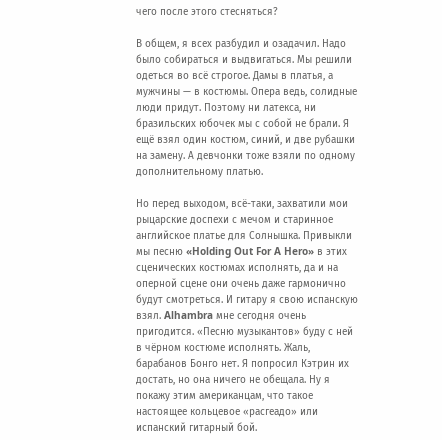чего после этого стесняться?

В общем, я всех разбудил и озадачил. Надо было собираться и выдвигаться. Мы решили одеться во всё строгое. Дамы в платья, а мужчины — в костюмы. Опера ведь, солидные люди придут. Поэтому ни латекса, ни бразильских юбочек мы с собой не брали. Я ещё взял один костюм, синий, и две рубашки на замену. А девчонки тоже взяли по одному дополнительному платью.

Но перед выходом, всё-таки, захватили мои рыцарские доспехи с мечом и старинное английское платье для Солнышка. Привыкли мы песню «Holding Out For A Hero» в этих сценических костюмах исполнять, да и на оперной сцене они очень даже гармонично будут смотреться. И гитару я свою испанскую взял. Alhambra мне сегодня очень пригодится. «Песню музыкантов» буду с ней в чёрном костюме исполнять. Жаль, барабанов Бонго нет. Я попросил Кэтрин их достать, но она ничего не обещала. Ну я покажу этим американцам, что такое настоящее кольцевое «расгеадо» или испанский гитарный бой.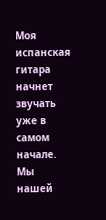Моя испанская гитара начнет звучать уже в самом начале. Мы нашей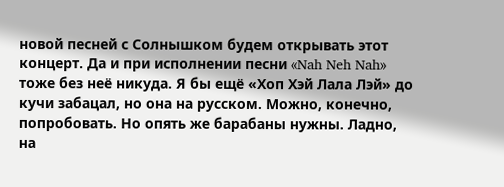новой песней с Солнышком будем открывать этот концерт. Да и при исполнении песни «Nah Neh Nah» тоже без неё никуда. Я бы ещё «Хоп Хэй Лала Лэй» до кучи забацал, но она на русском. Можно, конечно, попробовать. Но опять же барабаны нужны. Ладно, на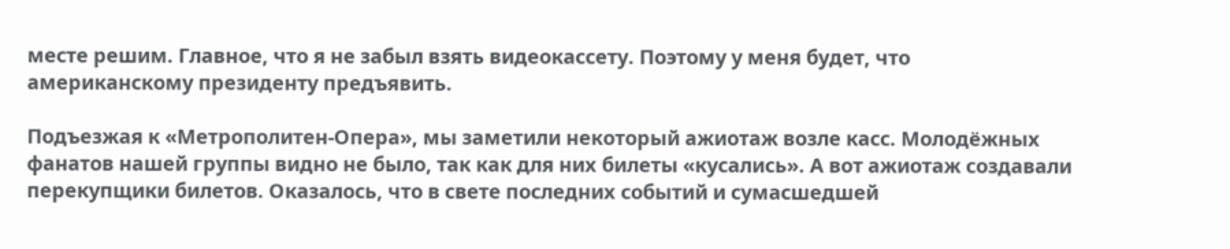месте решим. Главное, что я не забыл взять видеокассету. Поэтому у меня будет, что американскому президенту предъявить.

Подъезжая к «Метрополитен-Опера», мы заметили некоторый ажиотаж возле касс. Молодёжных фанатов нашей группы видно не было, так как для них билеты «кусались». А вот ажиотаж создавали перекупщики билетов. Оказалось, что в свете последних событий и сумасшедшей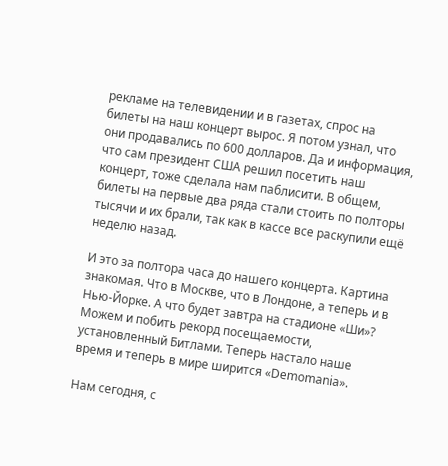рекламе на телевидении и в газетах, спрос на билеты на наш концерт вырос. Я потом узнал, что они продавались по 600 долларов. Да и информация, что сам президент США решил посетить наш концерт, тоже сделала нам паблисити. В общем, билеты на первые два ряда стали стоить по полторы тысячи и их брали, так как в кассе все раскупили ещё неделю назад.

И это за полтора часа до нашего концерта. Картина знакомая. Что в Москве, что в Лондоне, а теперь и в Нью-Йорке. А что будет завтра на стадионе «Ши»? Можем и побить рекорд посещаемости, установленный Битлами. Теперь настало наше время и теперь в мире ширится «Demomania».

Нам сегодня, с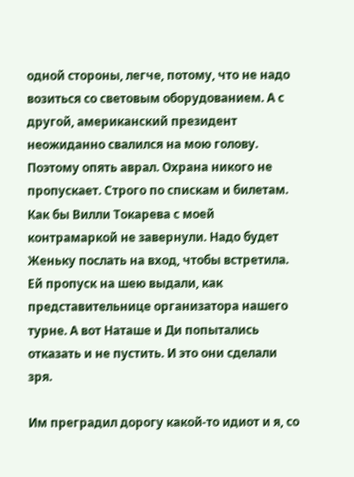одной стороны, легче, потому, что не надо возиться со световым оборудованием. А с другой, американский президент неожиданно свалился на мою голову. Поэтому опять аврал. Охрана никого не пропускает. Строго по спискам и билетам. Как бы Вилли Токарева с моей контрамаркой не завернули. Надо будет Женьку послать на вход, чтобы встретила. Ей пропуск на шею выдали, как представительнице организатора нашего турне. А вот Наташе и Ди попытались отказать и не пустить. И это они сделали зря.

Им преградил дорогу какой-то идиот и я, со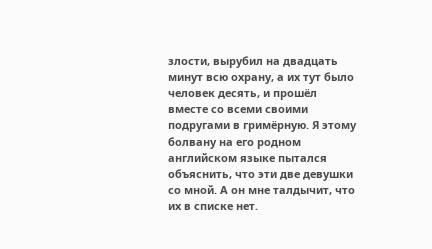злости, вырубил на двадцать минут всю охрану, а их тут было человек десять, и прошёл вместе со всеми своими подругами в гримёрную. Я этому болвану на его родном английском языке пытался объяснить, что эти две девушки со мной. А он мне талдычит, что их в списке нет.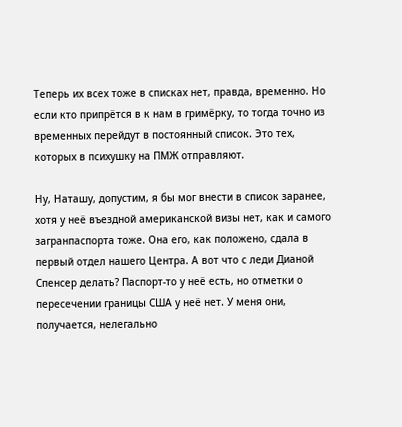Теперь их всех тоже в списках нет, правда, временно. Но если кто припрётся в к нам в гримёрку, то тогда точно из временных перейдут в постоянный список. Это тех, которых в психушку на ПМЖ отправляют.

Ну, Наташу, допустим, я бы мог внести в список заранее, хотя у неё въездной американской визы нет, как и самого загранпаспорта тоже. Она его, как положено, сдала в первый отдел нашего Центра. А вот что с леди Дианой Спенсер делать? Паспорт-то у неё есть, но отметки о пересечении границы США у неё нет. У меня они, получается, нелегально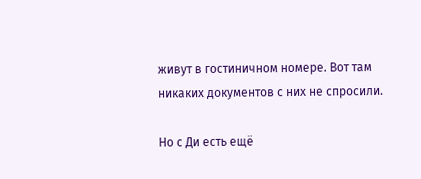живут в гостиничном номере. Вот там никаких документов с них не спросили.

Но с Ди есть ещё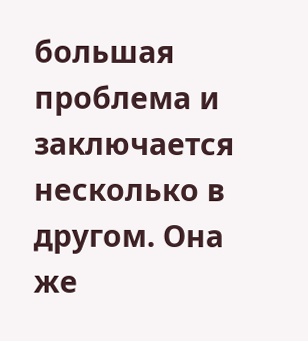большая проблема и заключается несколько в другом. Она же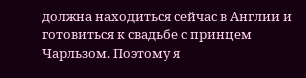должна находиться сейчас в Англии и готовиться к свадьбе с принцем Чарльзом. Поэтому я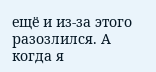ещё и из-за этого разозлился. А когда я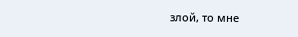злой, то мне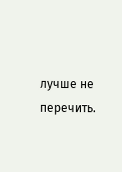лучше не перечить.